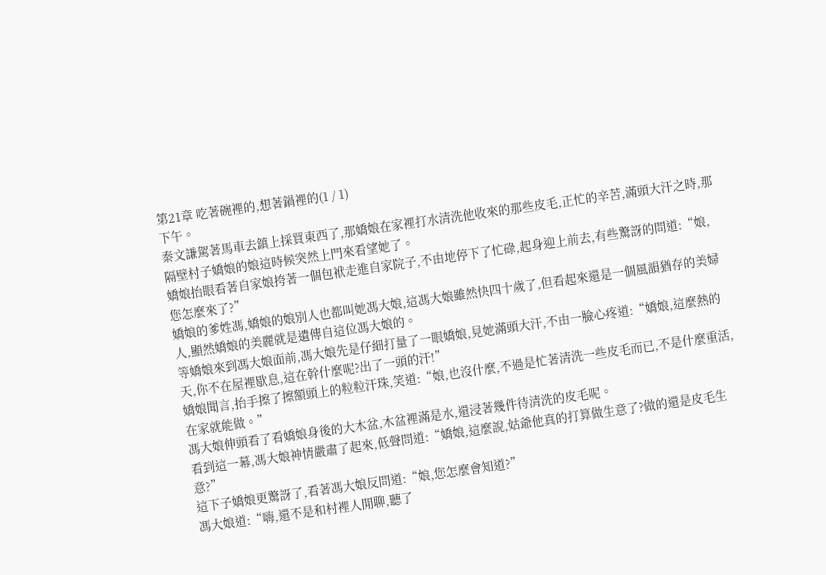第21章 吃著碗裡的,想著鍋裡的(1 / 1)
下午。
秦文謙駕著馬車去鎮上採買東西了,那嬌娘在家裡打水清洗他收來的那些皮毛,正忙的辛苦,滿頭大汗之時,那隔壁村子嬌娘的娘這時候突然上門來看望她了。
嬌娘抬眼看著自家娘挎著一個包袱走進自家院子,不由地停下了忙碌,起身迎上前去,有些驚訝的問道:“娘,您怎麼來了?”
嬌娘的爹姓馮,嬌娘的娘別人也都叫她馮大娘,這馮大娘雖然快四十歲了,但看起來還是一個風韻猶存的美婦人,顯然嬌娘的美麗就是遺傳自這位馮大娘的。
等嬌娘來到馮大娘面前,馮大娘先是仔細打量了一眼嬌娘,見她滿頭大汗,不由一臉心疼道:“嬌娘,這麼熱的天,你不在屋裡歇息,這在幹什麼呢?出了一頭的汗!”
嬌娘聞言,抬手擦了擦額頭上的粒粒汗珠,笑道:“娘,也沒什麼,不過是忙著清洗一些皮毛而已,不是什麼重活,在家就能做。”
馮大娘伸頭看了看嬌娘身後的大木盆,木盆裡滿是水,還浸著幾件待清洗的皮毛呢。
看到這一幕,馮大娘神情嚴肅了起來,低聲問道:“嬌娘,這麼說,姑爺他真的打算做生意了?做的還是皮毛生意?”
這下子嬌娘更驚訝了,看著馮大娘反問道:“娘,您怎麼會知道?”
馮大娘道:“嗨,還不是和村裡人閒聊,聽了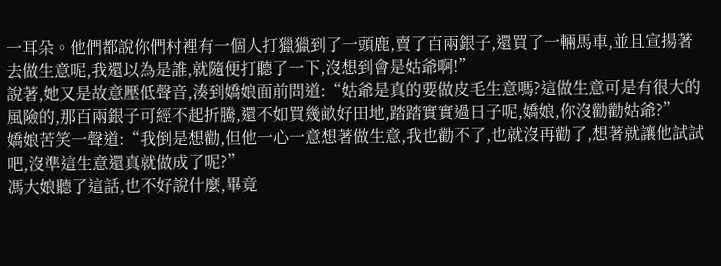一耳朵。他們都說你們村裡有一個人打獵獵到了一頭鹿,賣了百兩銀子,還買了一輛馬車,並且宣揚著去做生意呢,我還以為是誰,就隨便打聽了一下,沒想到會是姑爺啊!”
說著,她又是故意壓低聲音,湊到嬌娘面前問道:“姑爺是真的要做皮毛生意嗎?這做生意可是有很大的風險的,那百兩銀子可經不起折騰,還不如買幾畝好田地,踏踏實實過日子呢,嬌娘,你沒勸勸姑爺?”
嬌娘苦笑一聲道:“我倒是想勸,但他一心一意想著做生意,我也勸不了,也就沒再勸了,想著就讓他試試吧,沒準這生意還真就做成了呢?”
馮大娘聽了這話,也不好說什麼,畢竟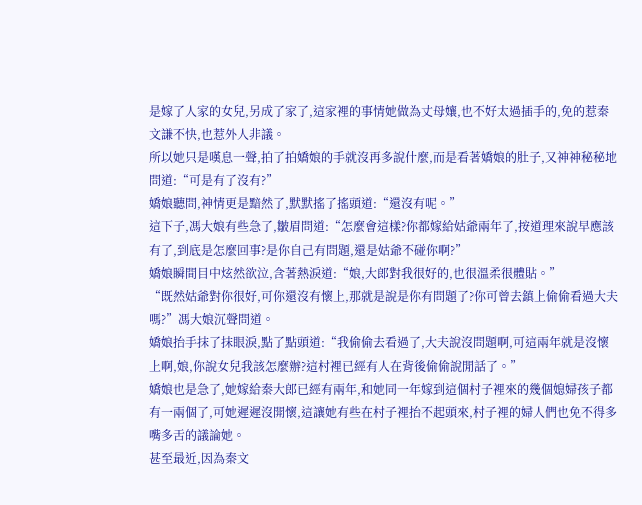是嫁了人家的女兒,另成了家了,這家裡的事情她做為丈母孃,也不好太過插手的,免的惹秦文謙不快,也惹外人非議。
所以她只是嘆息一聲,拍了拍嬌娘的手就沒再多說什麼,而是看著嬌娘的肚子,又神神秘秘地問道:“可是有了沒有?”
嬌娘聽問,神情更是黯然了,默默搖了搖頭道:“還沒有呢。”
這下子,馮大娘有些急了,皺眉問道:“怎麼會這樣?你都嫁給姑爺兩年了,按道理來說早應該有了,到底是怎麼回事?是你自己有問題,還是姑爺不碰你啊?”
嬌娘瞬間目中炫然欲泣,含著熱淚道:“娘,大郎對我很好的,也很溫柔很體貼。”
“既然姑爺對你很好,可你還沒有懷上,那就是說是你有問題了?你可曾去鎮上偷偷看過大夫嗎?”馮大娘沉聲問道。
嬌娘抬手抹了抹眼淚,點了點頭道:“我偷偷去看過了,大夫說沒問題啊,可這兩年就是沒懷上啊,娘,你說女兒我該怎麼辦?這村裡已經有人在背後偷偷說閒話了。”
嬌娘也是急了,她嫁給秦大郎已經有兩年,和她同一年嫁到這個村子裡來的幾個媳婦孩子都有一兩個了,可她遲遲沒開懷,這讓她有些在村子裡抬不起頭來,村子裡的婦人們也免不得多嘴多舌的議論她。
甚至最近,因為秦文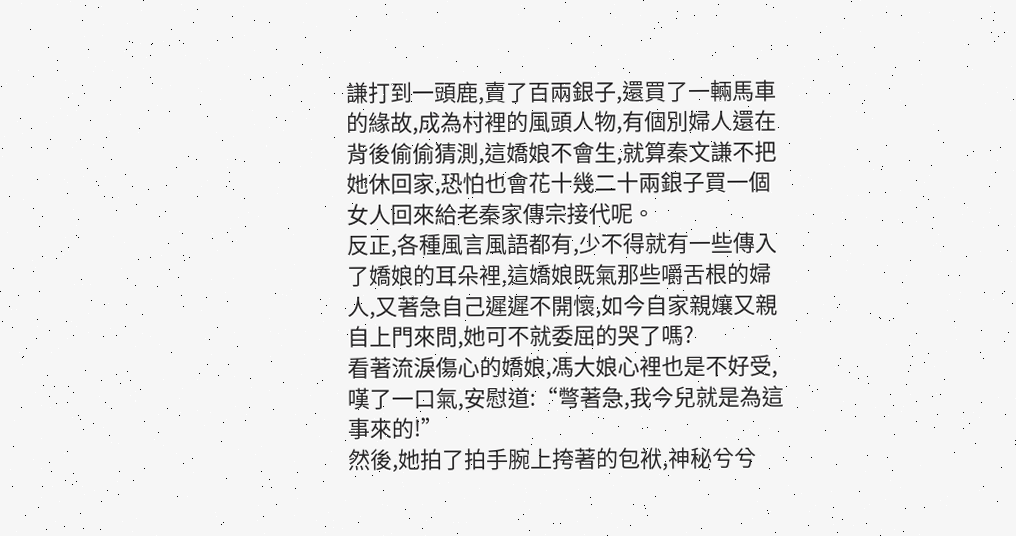謙打到一頭鹿,賣了百兩銀子,還買了一輛馬車的緣故,成為村裡的風頭人物,有個別婦人還在背後偷偷猜測,這嬌娘不會生,就算秦文謙不把她休回家,恐怕也會花十幾二十兩銀子買一個女人回來給老秦家傳宗接代呢。
反正,各種風言風語都有,少不得就有一些傳入了嬌娘的耳朵裡,這嬌娘既氣那些嚼舌根的婦人,又著急自己遲遲不開懷,如今自家親孃又親自上門來問,她可不就委屈的哭了嗎?
看著流淚傷心的嬌娘,馮大娘心裡也是不好受,嘆了一口氣,安慰道:“彆著急,我今兒就是為這事來的!”
然後,她拍了拍手腕上挎著的包袱,神秘兮兮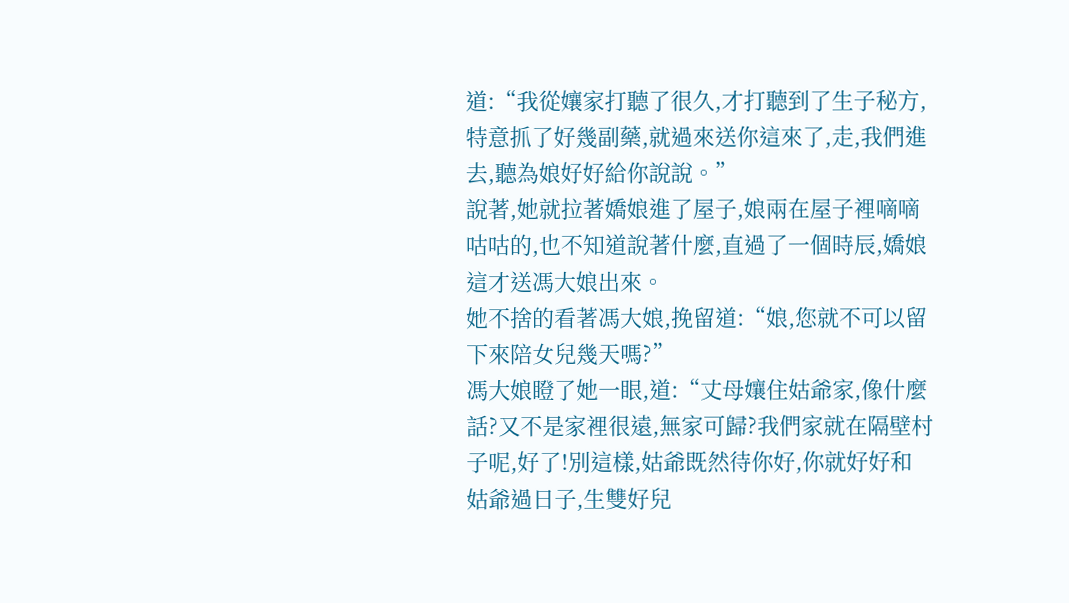道:“我從孃家打聽了很久,才打聽到了生子秘方,特意抓了好幾副藥,就過來送你這來了,走,我們進去,聽為娘好好給你說說。”
說著,她就拉著嬌娘進了屋子,娘兩在屋子裡嘀嘀咕咕的,也不知道說著什麼,直過了一個時辰,嬌娘這才送馮大娘出來。
她不捨的看著馮大娘,挽留道:“娘,您就不可以留下來陪女兒幾天嗎?”
馮大娘瞪了她一眼,道:“丈母孃住姑爺家,像什麼話?又不是家裡很遠,無家可歸?我們家就在隔壁村子呢,好了!別這樣,姑爺既然待你好,你就好好和姑爺過日子,生雙好兒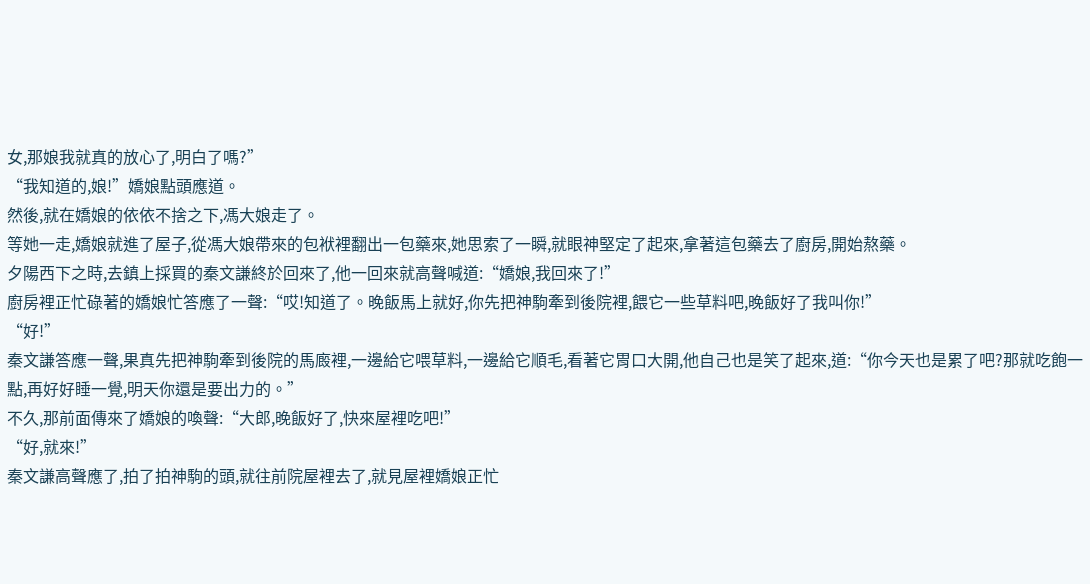女,那娘我就真的放心了,明白了嗎?”
“我知道的,娘!”嬌娘點頭應道。
然後,就在嬌娘的依依不捨之下,馮大娘走了。
等她一走,嬌娘就進了屋子,從馮大娘帶來的包袱裡翻出一包藥來,她思索了一瞬,就眼神堅定了起來,拿著這包藥去了廚房,開始熬藥。
夕陽西下之時,去鎮上採買的秦文謙終於回來了,他一回來就高聲喊道:“嬌娘,我回來了!”
廚房裡正忙碌著的嬌娘忙答應了一聲:“哎!知道了。晚飯馬上就好,你先把神駒牽到後院裡,餵它一些草料吧,晚飯好了我叫你!”
“好!”
秦文謙答應一聲,果真先把神駒牽到後院的馬廄裡,一邊給它喂草料,一邊給它順毛,看著它胃口大開,他自己也是笑了起來,道:“你今天也是累了吧?那就吃飽一點,再好好睡一覺,明天你還是要出力的。”
不久,那前面傳來了嬌娘的喚聲:“大郎,晚飯好了,快來屋裡吃吧!”
“好,就來!”
秦文謙高聲應了,拍了拍神駒的頭,就往前院屋裡去了,就見屋裡嬌娘正忙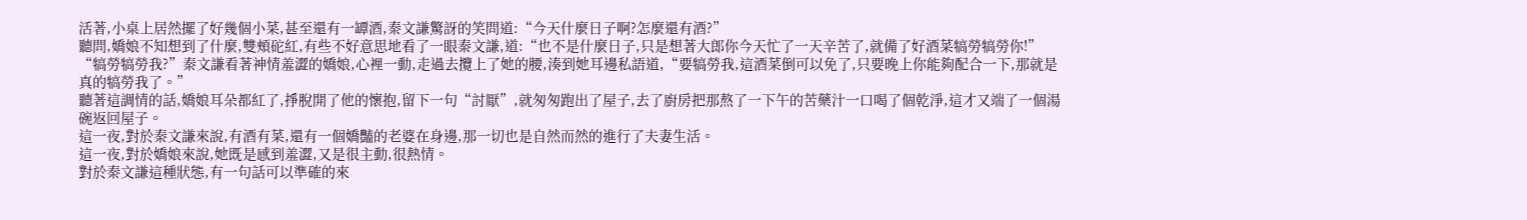活著,小桌上居然擺了好幾個小菜,甚至還有一罈酒,秦文謙驚訝的笑問道:“今天什麼日子啊?怎麼還有酒?”
聽問,嬌娘不知想到了什麼,雙頰砣紅,有些不好意思地看了一眼秦文謙,道:“也不是什麼日子,只是想著大郎你今天忙了一天辛苦了,就備了好酒菜犒勞犒勞你!”
“犒勞犒勞我?”秦文謙看著神情羞澀的嬌娘,心裡一動,走過去攬上了她的腰,湊到她耳邊私語道,“要犒勞我,這酒菜倒可以免了,只要晚上你能夠配合一下,那就是真的犒勞我了。”
聽著這調情的話,嬌娘耳朵都紅了,掙脫開了他的懷抱,留下一句“討厭”,就匆匆跑出了屋子,去了廚房把那熬了一下午的苦藥汁一口喝了個乾淨,這才又端了一個湯碗返回屋子。
這一夜,對於秦文謙來說,有酒有菜,還有一個嬌豔的老婆在身邊,那一切也是自然而然的進行了夫妻生活。
這一夜,對於嬌娘來說,她既是感到羞澀,又是很主動,很熱情。
對於秦文謙這種狀態,有一句話可以準確的來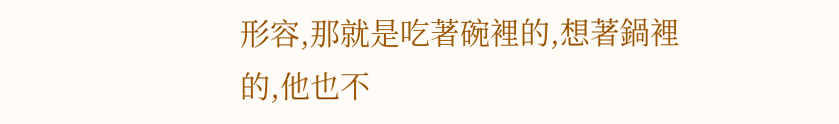形容,那就是吃著碗裡的,想著鍋裡的,他也不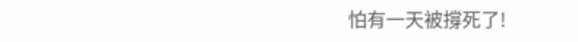怕有一天被撐死了!